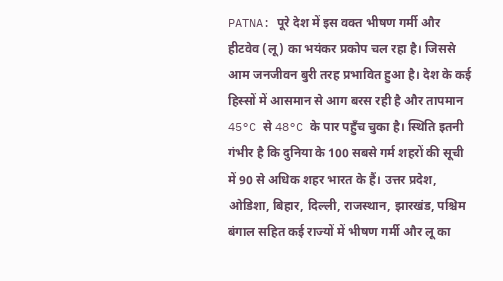PATNA: पूरे देश में इस वक्त भीषण गर्मी और हीटवेव (लू) का भयंकर प्रकोप चल रहा है। जिससे आम जनजीवन बुरी तरह प्रभावित हुआ है। देश के कई हिस्सों में आसमान से आग बरस रही है और तापमान 45°C से 48°C के पार पहुँच चुका है। स्थिति इतनी गंभीर है कि दुनिया के 100 सबसे गर्म शहरों की सूची में 90 से अधिक शहर भारत के हैं। उत्तर प्रदेश, ओडिशा, बिहार, दिल्ली, राजस्थान, झारखंड, पश्चिम बंगाल सहित कई राज्यों में भीषण गर्मी और लू का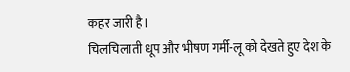कहर जारी है।
चिलचिलाती धूप और भीषण गर्मी-लू को देखते हुए देश के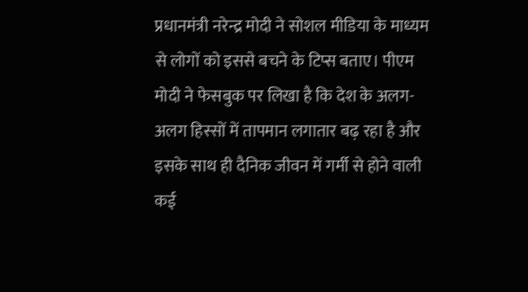प्रधानमंत्री नरेन्द्र मोदी ने सोशल मीडिया के माध्यम से लोगों को इससे बचने के टिप्स बताए। पीएम मोदी ने फेसबुक पर लिखा है कि देश के अलग-अलग हिस्सों में तापमान लगातार बढ़ रहा है और इसके साथ ही दैनिक जीवन में गर्मी से होने वाली कई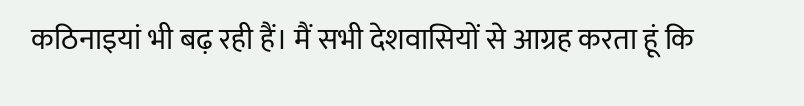कठिनाइयां भी बढ़ रही हैं। मैं सभी देशवासियों से आग्रह करता हूं कि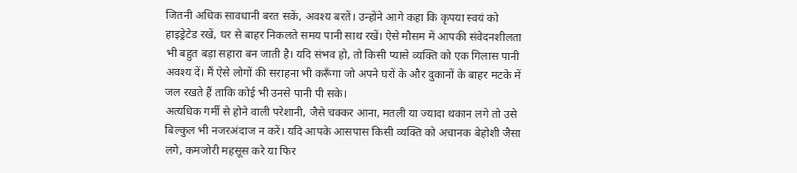जितनी अधिक सावधानी बरत सकें, अवश्य बरतें। उन्होंने आगे कहा कि कृपया स्वयं को हाइड्रेटेड रखें, घर से बाहर निकलते समय पानी साथ रखें। ऐसे मौसम में आपकी संवेदनशीलता भी बहुत बड़ा सहारा बन जाती है। यदि संभव हो, तो किसी प्यासे व्यक्ति को एक गिलास पानी अवश्य दें। मैं ऐसे लोगों की सराहना भी करूँगा जो अपने घरों के और दुकानों के बाहर मटके में जल रखते हैं ताकि कोई भी उनसे पानी पी सके।
अत्यधिक गर्मी से होने वाली परेशानी, जैसे चक्कर आना, मतली या ज्यादा थकान लगे तो उसे बिल्कुल भी नजरअंदाज न करें। यदि आपके आसपास किसी व्यक्ति को अचानक बेहोशी जैसा लगे, कमजोरी महसूस करे या फिर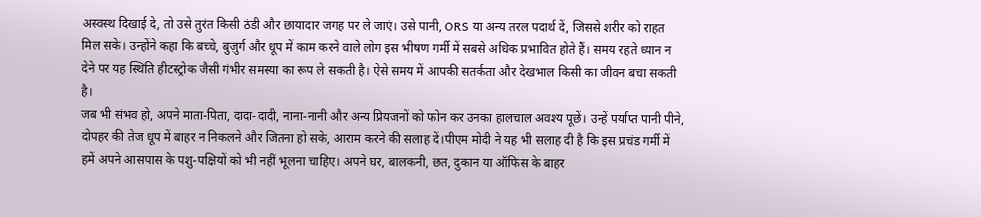अस्वस्थ दिखाई दे, तो उसे तुरंत किसी ठंडी और छायादार जगह पर ले जाएं। उसे पानी, ORS या अन्य तरल पदार्थ दें, जिससे शरीर को राहत मिल सके। उन्होंने कहा कि बच्चे, बुज़ुर्ग और धूप में काम करने वाले लोग इस भीषण गर्मी में सबसे अधिक प्रभावित होते हैं। समय रहते ध्यान न देने पर यह स्थिति हीटस्ट्रोक जैसी गंभीर समस्या का रूप ले सकती है। ऐसे समय में आपकी सतर्कता और देखभाल किसी का जीवन बचा सकती है।
जब भी संभव हो, अपने माता-पिता, दादा-दादी, नाना-नानी और अन्य प्रियजनों को फोन कर उनका हालचाल अवश्य पूछें। उन्हें पर्याप्त पानी पीने, दोपहर की तेज धूप में बाहर न निकलने और जितना हो सके, आराम करने की सलाह दें।पीएम मोदी ने यह भी सलाह दी है कि इस प्रचंड गर्मी में हमें अपने आसपास के पशु-पक्षियों को भी नहीं भूलना चाहिए। अपने घर, बालकनी, छत, दुकान या ऑफिस के बाहर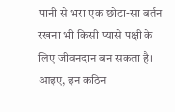पानी से भरा एक छोटा-सा बर्तन रखना भी किसी प्यासे पक्षी के लिए जीवनदान बन सकता है। आइए, इन कठिन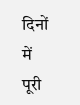दिनों में पूरी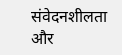संवेदनशीलता और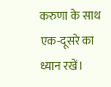करुणा के साथ एक-दूसरे का ध्यान रखें।